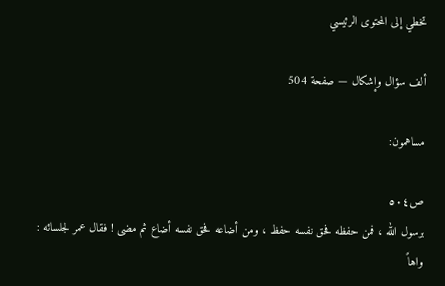تخطي إلى المحتوى الرئيسي

ألف سؤال وإشكال — صفحة 504

مساهمون:

ص٥٠٤
برسول الله ، فمن حفظه فحق نفسه حفظ ، ومن أضاعه فحق نفسه أضاع ثم مضى ! فقال عمر لجلسائه : واهاً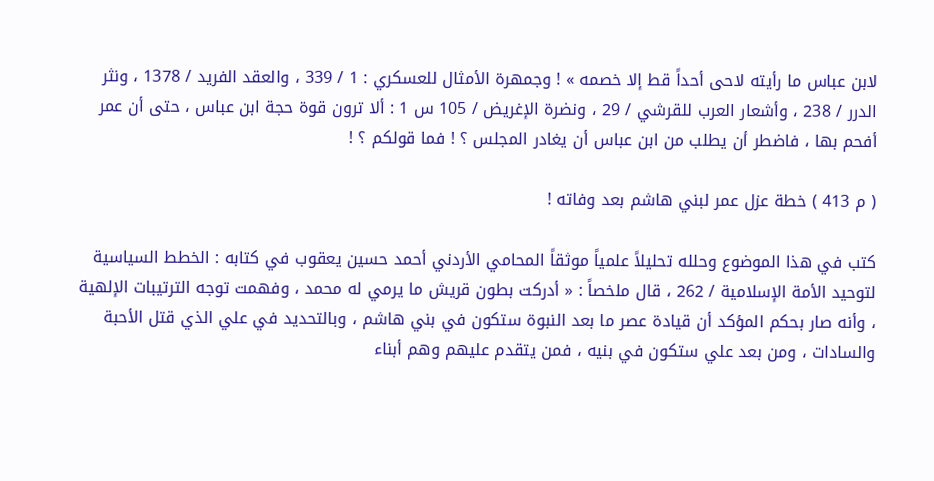لابن عباس ما رأيته لاحى أحداً قط إلا خصمه » ! وجمهرة الأمثال للعسكري : 1 / 339 ، والعقد الفريد / 1378 ، ونثر الدرر / 238 ، وأشعار العرب للقرشي / 29 ، ونضرة الإغريض / 105 س 1 : ألا ترون قوة حجة ابن عباس ، حتى أن عمر أفحم بها ، فاضطر أن يطلب من ابن عباس أن يغادر المجلس ؟ ! فما قولكم ؟ !

( م 413 ) خطة عزل عمر لبني هاشم بعد وفاته !

كتب في هذا الموضوع وحلله تحليلاً علمياً موثقاً المحامي الأردني أحمد حسين يعقوب في كتابه : الخطط السياسية لتوحيد الأمة الإسلامية / 262 ، قال ملخصاً : « أدركت بطون قريش ما يرمي له محمد ، وفهمت توجه الترتيبات الإلهية ، وأنه صار بحكم المؤكد أن قيادة عصر ما بعد النبوة ستكون في بني هاشم ، وبالتحديد في علي الذي قتل الأحبة والسادات ، ومن بعد علي ستكون في بنيه ، فمن يتقدم عليهم وهم أبناء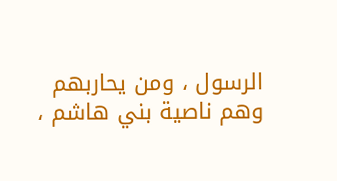الرسول ، ومن يحاربهم وهم ناصية بني هاشم ،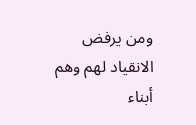ومن يرفض الانقياد لهم وهم أبناء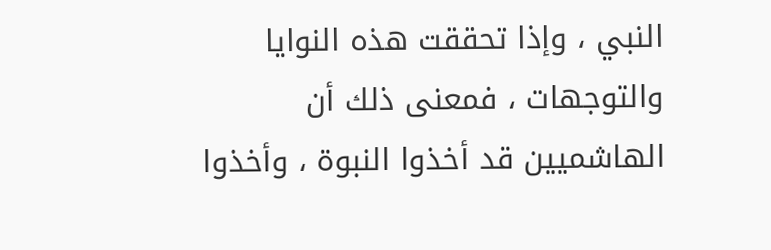النبي ، وإذا تحققت هذه النوايا والتوجهات ، فمعنى ذلك أن الهاشميين قد أخذوا النبوة ، وأخذوا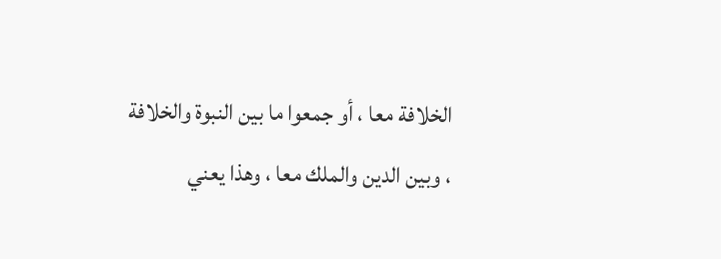الخلافة معا ، أو جمعوا ما بين النبوة والخلافة ، وبين الدين والملك معا ، وهذا يعني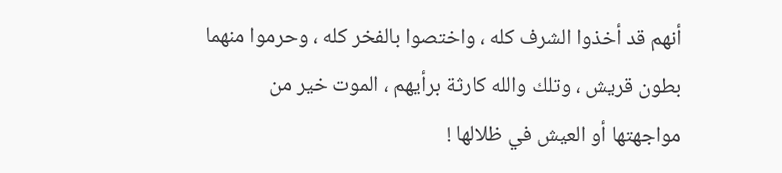أنهم قد أخذوا الشرف كله ، واختصوا بالفخر كله ، وحرموا منهما بطون قريش ، وتلك والله كارثة برأيهم ، الموت خير من مواجهتها أو العيش في ظلالها !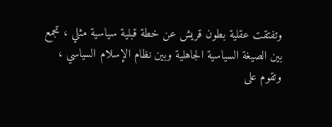وتفتقت عقلية بطون قريش عن خطة قبلية سياسية مثلي ، تجمع بين الصيغة السياسية الجاهلية وبين نظام الإسلام السياسي ، وتقوم على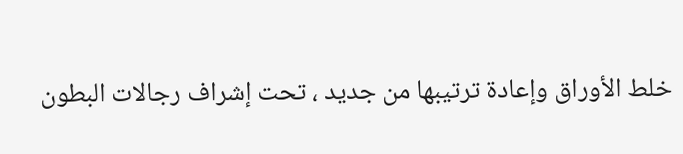خلط الأوراق وإعادة ترتيبها من جديد ، تحت إشراف رجالات البطون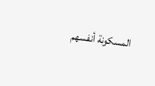المسكونة أنفسهم